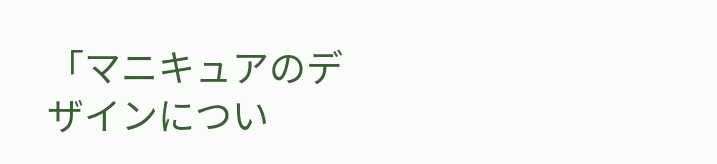「マニキュアのデザインについ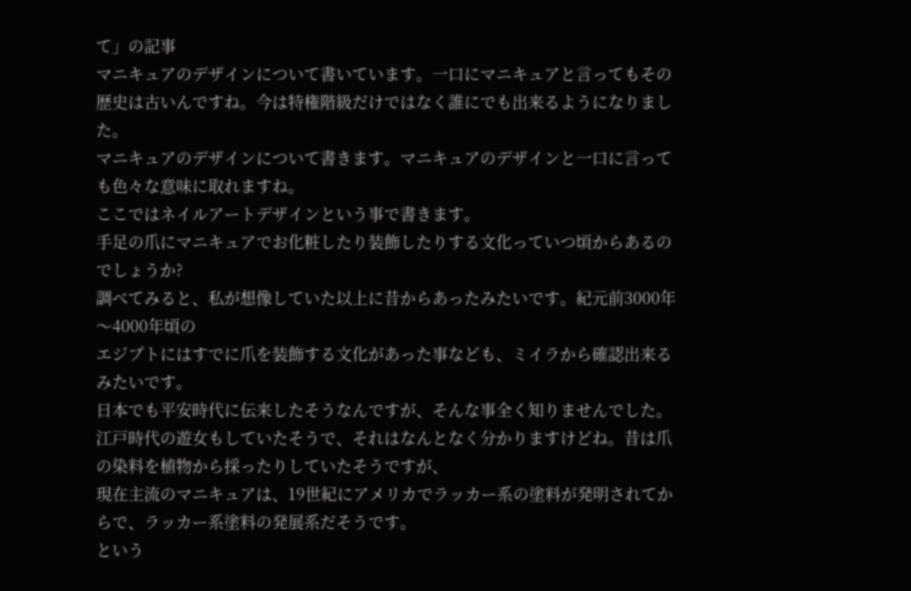て」の記事
マニキュアのデザインについて書いています。一口にマニキュアと言ってもその歴史は古いんですね。今は特権階級だけではなく誰にでも出来るようになりました。
マニキュアのデザインについて書きます。マニキュアのデザインと一口に言っても色々な意味に取れますね。
ここではネイルアートデザインという事で書きます。
手足の爪にマニキュアでお化粧したり装飾したりする文化っていつ頃からあるのでしょうか?
調べてみると、私が想像していた以上に昔からあったみたいです。紀元前3000年〜4000年頃の
エジプトにはすでに爪を装飾する文化があった事なども、ミイラから確認出来るみたいです。
日本でも平安時代に伝来したそうなんですが、そんな事全く知りませんでした。
江戸時代の遊女もしていたそうで、それはなんとなく分かりますけどね。昔は爪の染料を植物から採ったりしていたそうですが、
現在主流のマニキュアは、19世紀にアメリカでラッカー系の塗料が発明されてからで、ラッカー系塗料の発展系だそうです。
という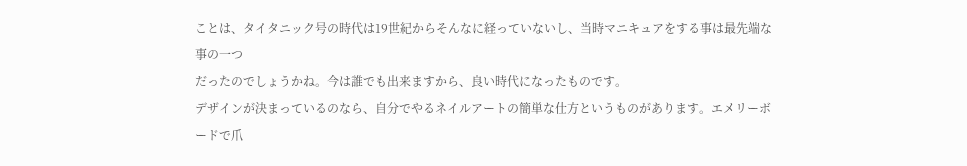ことは、タイタニック号の時代は19世紀からそんなに経っていないし、当時マニキュアをする事は最先端な事の一つ
だったのでしょうかね。今は誰でも出来ますから、良い時代になったものです。
デザインが決まっているのなら、自分でやるネイルアートの簡単な仕方というものがあります。エメリーボードで爪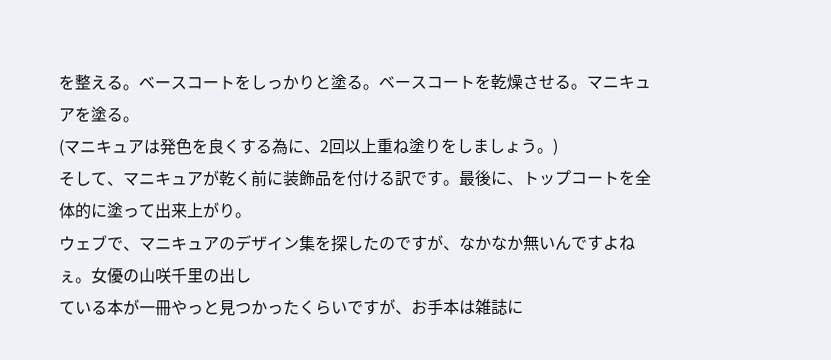を整える。ベースコートをしっかりと塗る。ベースコートを乾燥させる。マニキュアを塗る。
(マニキュアは発色を良くする為に、2回以上重ね塗りをしましょう。)
そして、マニキュアが乾く前に装飾品を付ける訳です。最後に、トップコートを全体的に塗って出来上がり。
ウェブで、マニキュアのデザイン集を探したのですが、なかなか無いんですよねぇ。女優の山咲千里の出し
ている本が一冊やっと見つかったくらいですが、お手本は雑誌に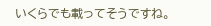いくらでも載ってそうですね。